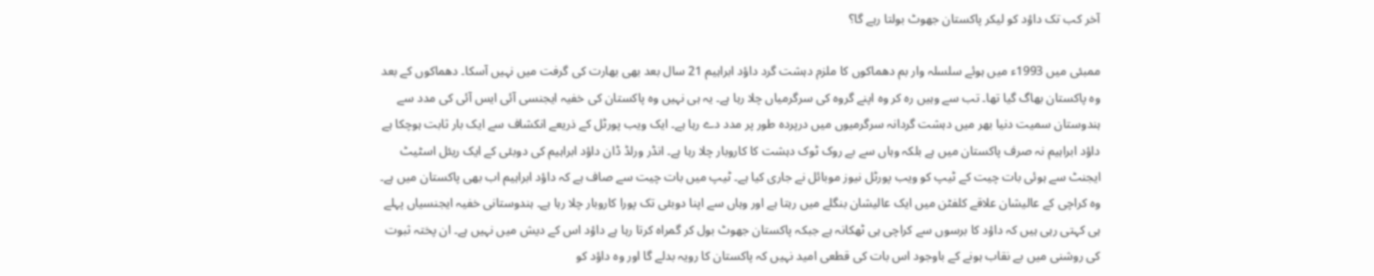آخر کب تک داؤد کو لیکر پاکستان جھوٹ بولتا رہے گا؟

ممبئی میں 1993ء میں ہوئے سلسلہ وار بم دھماکوں کا ملزم دہشت گرد داؤد ابراہیم 21 سال بعد بھی بھارت کی گرفت میں نہیں آسکا۔ دھماکوں کے بعد وہ پاکستان بھاگ گیا تھا۔ تب سے وہیں رہ کر وہ اپنے گروہ کی سرگرمیاں چلا رہا ہے۔ یہ ہی نہیں وہ پاکستان کی خفیہ ایجنسی آئی ایس آئی کی مدد سے ہندوستان سمیت دنیا بھر میں دہشت گردانہ سرگرمیوں میں درپردہ طور پر مدد دے رہا ہے۔ ایک ویب پورٹل کے ذریعے انکشاف سے ایک بار ثابت ہوچکا ہے داؤد ابراہیم نہ صرف پاکستان میں ہے بلکہ وہاں سے بے روک ٹوک دہشت کا کاروبار چلا رہا ہے۔ انڈر ورلڈ ڈان داؤد ابراہیم کی دوبئی کے ایک ریئل اسٹیٹ ایجنٹ سے ہوئی بات چیت کے ٹیپ کو ویب پورٹل نیوز موبائل نے جاری کیا ہے۔ ٹیپ میں بات چیت سے صاف ہے کہ داؤد ابراہیم اب بھی پاکستان میں ہے۔ وہ کراچی کے عالیشان علاقے کلفٹن میں ایک عالیشان بنگلے میں رہتا ہے اور وہاں سے اپنا دوبئی تک پورا کاروبار چلا رہا ہے۔ ہندوستانی خفیہ ایجنسیاں پہلے ہی کہتی رہی ہیں کہ داؤد کا برسوں سے کراچی ہی ٹھکانہ ہے جبکہ پاکستان جھوٹ بول کر گمراہ کرتا رہا ہے داؤد اس کے دیش میں نہیں ہے۔ ان پختہ ثبوت کی روشنی میں بے نقاب ہونے کے باوجود اس بات کی قطعی امید نہیں کہ پاکستان کا رویہ بدلے گا اور وہ داؤد کو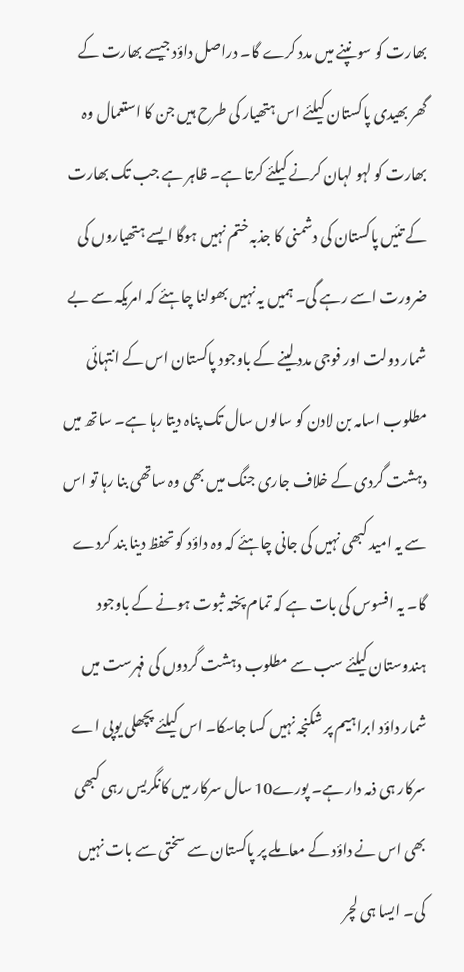بھارت کو سونپنے میں مدد کرے گا۔ دراصل داؤد جیسے بھارت کے گھر بھیدی پاکستان کیلئے اس ہتھیار کی طرح ہیں جن کا استعمال وہ بھارت کو لہو لہان کرنے کیلئے کرتا ہے۔ ظاہر ہے جب تک بھارت کے تئیں پاکستان کی دشمنی کا جذبہ ختم نہیں ہوگا ایسے ہتھیاروں کی ضرورت اسے رہے گی۔ ہمیں یہ نہیں بھولنا چاہئے کہ امریکہ سے بے شمار دولت اور فوجی مدد لینے کے باوجود پاکستان اس کے انتہائی مطلوب اسامہ بن لادن کو سالوں سال تک پناہ دیتا رہا ہے۔ ساتھ میں دہشت گردی کے خلاف جاری جنگ میں بھی وہ ساتھی بنا رہا تو اس سے یہ امید کبھی نہیں کی جانی چاہئے کہ وہ داؤد کو تحفظ دینا بند کردے گا۔ یہ افسوس کی بات ہے کہ تمام پختہ ثبوت ہونے کے باوجود ہندوستان کیلئے سب سے مطلوب دہشت گردوں کی فہرست میں شمار داؤد ابراہیم پر شکنجہ نہیں کسا جاسکا۔ اس کیلئے پچھلی یوپی اے سرکار ہی ذمہ دار ہے۔ پورے10 سال سرکار میں کانگریس رہی کبھی بھی اس نے داؤد کے معاملے پر پاکستان سے سختی سے بات نہیں کی۔ ایسا ہی لچر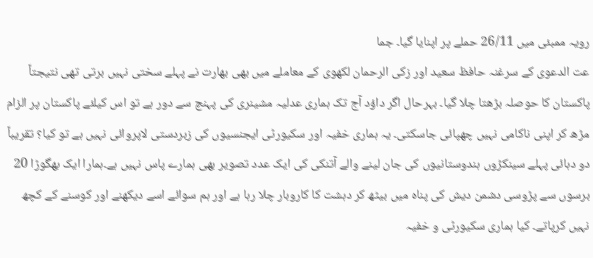رویہ ممبئی میں 26/11 حملے پر اپنایا گیا۔ جما
عت الدعوی کے سرغنہ حافظ سعید اور زکی الرحمان لکھوی کے معاملے میں بھی بھارت نے پہلے سختی نہیں برتی تھی نتیجتاً پاکستان کا حوصلہ بڑھتا چلا گیا۔ بہرحال اگر داؤد آج تک ہماری عدلیہ مشینری کی پہنچ سے دور ہے تو اس کیلئے پاکستان پر الزام مڑھ کر اپنی ناکامی نہیں چھپائی جاسکتی۔ یہ ہماری خفیہ اور سکیورٹی ایجنسیوں کی زبردستی لاپروائی نہیں ہے تو کیا؟ تقریباً دو دہائی پہلے سینکڑوں ہندوستانیوں کی جان لینے والے آتنکی کی ایک عدد تصویر بھی ہمارے پاس نہیں ہے۔ہمارا ایک بھگوڑا 20 برسوں سے پڑوسی دشمن دیش کی پناہ میں بیٹھ کر دہشت کا کاروبار چلا رہا ہے اور ہم سوائے اسے دیکھنے اور کوسنے کے کچھ نہیں کرپاتے۔ کیا ہماری سکیورٹی و خفیہ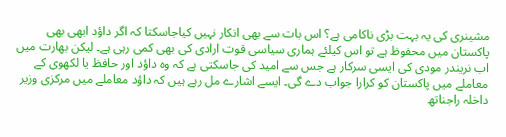مشینری کی یہ بہت بڑی ناکامی ہے؟ اس بات سے بھی انکار نہیں کیاجاسکتا کہ اگر داؤد ابھی بھی پاکستان میں محفوظ ہے تو اس کیلئے ہماری سیاسی قوت ارادی کی بھی کمی رہی ہے۔ لیکن بھارت میں اب نریندر مودی کی ایسی سرکار ہے جس سے امید کی جاسکتی ہے کہ وہ داؤد اور حافظ یا لکھوی کے معاملے میں پاکستان کو کرارا جواب دے گی۔ ایسے اشارے مل رہے ہیں کہ داؤد معاملے میں مرکزی وزیر داخلہ راجناتھ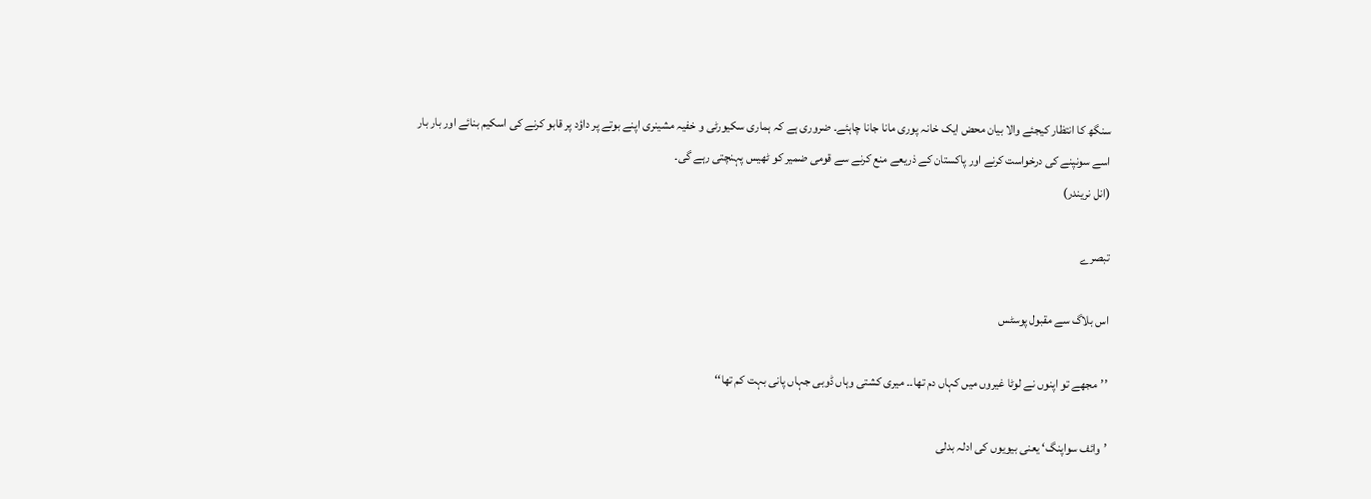سنگھ کا انتظار کیجئے والا بیان محض ایک خانہ پوری مانا جانا چاہئے۔ ضروری ہے کہ ہماری سکیورٹی و خفیہ مشینری اپنے بوتے پر داؤد پر قابو کرنے کی اسکیم بنائے اور بار بار اسے سونپنے کی درخواست کرنے اور پاکستان کے ذریعے منع کرنے سے قومی ضمیر کو ٹھیس پہنچتی رہے گی۔
(انل نریندر)

تبصرے

اس بلاگ سے مقبول پوسٹس

’’مجھے تو اپنوں نے لوٹا غیروں میں کہاں دم تھا۔۔ میری کشتی وہاں ڈوبی جہاں پانی بہت کم تھا‘‘

’وائف سواپنگ‘ یعنی بیویوں کی ادلہ بدلی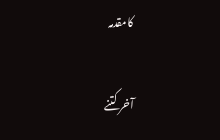کامقدمہ

آخر کتنے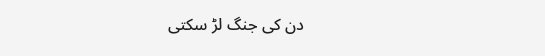دن کی جنگ لڑ سکتی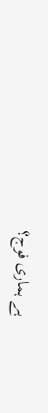ہے ہماری فوج؟